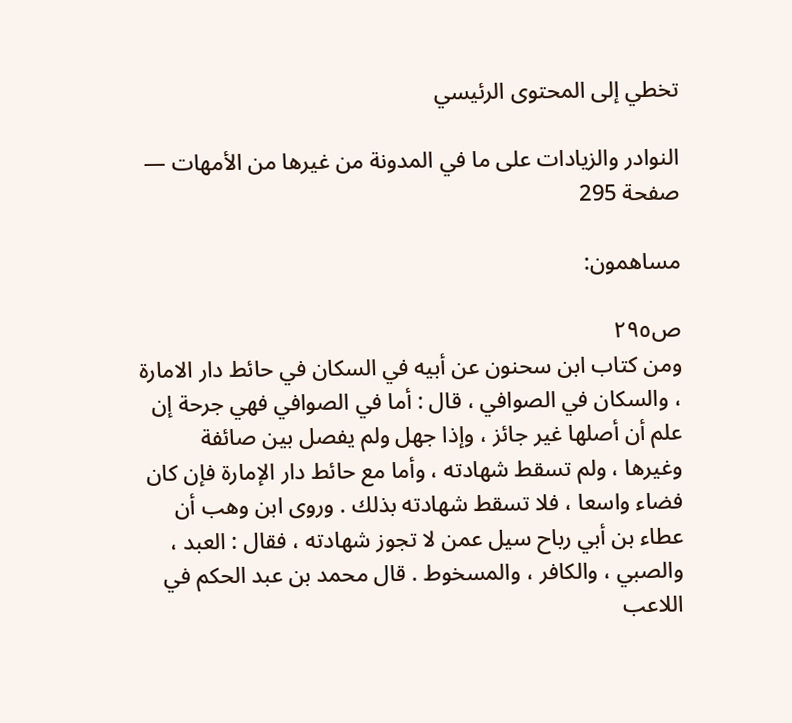تخطي إلى المحتوى الرئيسي

النوادر والزيادات على ما في المدونة من غيرها من الأمهات — صفحة 295

مساهمون:

ص٢٩٥
ومن كتاب ابن سحنون عن أبيه في السكان في حائط دار الامارة ، والسكان في الصوافي ، قال : أما في الصوافي فهي جرحة إن علم أن أصلها غير جائز ، وإذا جهل ولم يفصل بين صائفة وغيرها ، ولم تسقط شهادته ، وأما مع حائط دار الإمارة فإن كان فضاء واسعا ، فلا تسقط شهادته بذلك . وروى ابن وهب أن عطاء بن أبي رباح سيل عمن لا تجوز شهادته ، فقال : العبد ، والصبي ، والكافر ، والمسخوط . قال محمد بن عبد الحكم في اللاعب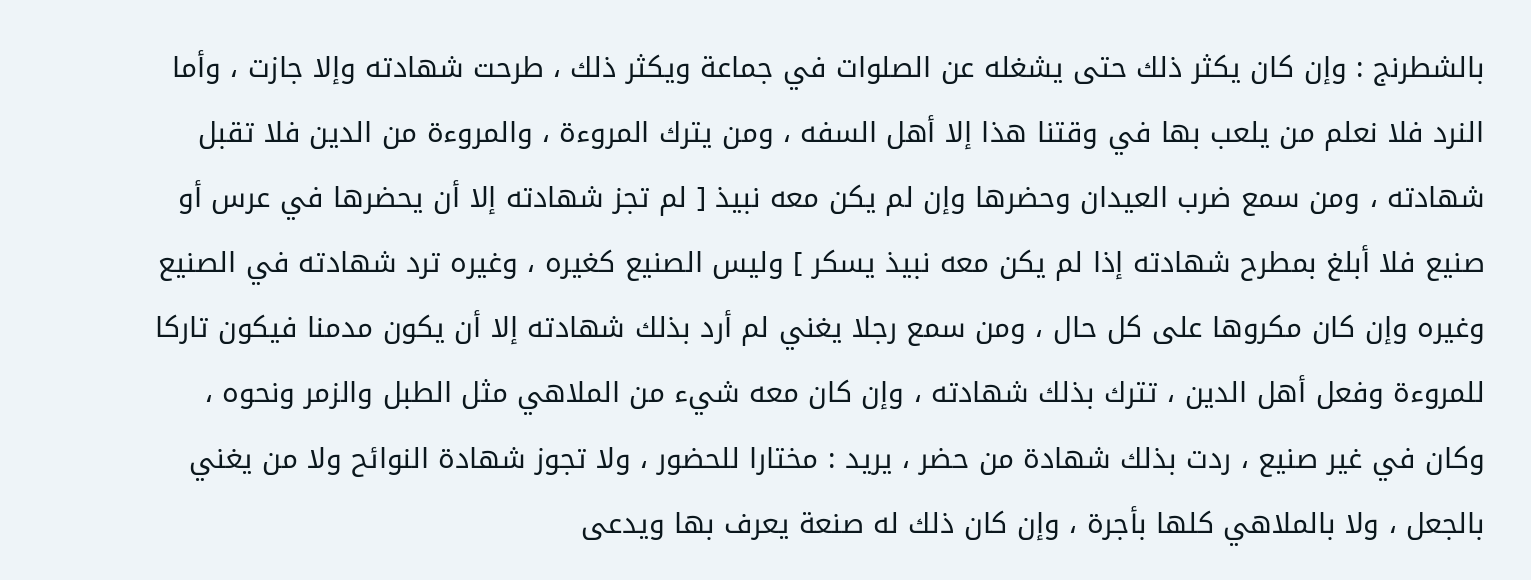بالشطرنج : وإن كان يكثر ذلك حتى يشغله عن الصلوات في جماعة ويكثر ذلك ، طرحت شهادته وإلا جازت ، وأما النرد فلا نعلم من يلعب بها في وقتنا هذا إلا أهل السفه ، ومن يترك المروءة ، والمروءة من الدين فلا تقبل شهادته ، ومن سمع ضرب العيدان وحضرها وإن لم يكن معه نبيذ [ لم تجز شهادته إلا أن يحضرها في عرس أو صنيع فلا أبلغ بمطرح شهادته إذا لم يكن معه نبيذ يسكر ] وليس الصنيع كغيره ، وغيره ترد شهادته في الصنيع وغيره وإن كان مكروها على كل حال ، ومن سمع رجلا يغني لم أرد بذلك شهادته إلا أن يكون مدمنا فيكون تاركا للمروءة وفعل أهل الدين ، تترك بذلك شهادته ، وإن كان معه شيء من الملاهي مثل الطبل والزمر ونحوه ، وكان في غير صنيع ، ردت بذلك شهادة من حضر ، يريد : مختارا للحضور ، ولا تجوز شهادة النوائح ولا من يغني بالجعل ، ولا بالملاهي كلها بأجرة ، وإن كان ذلك له صنعة يعرف بها ويدعى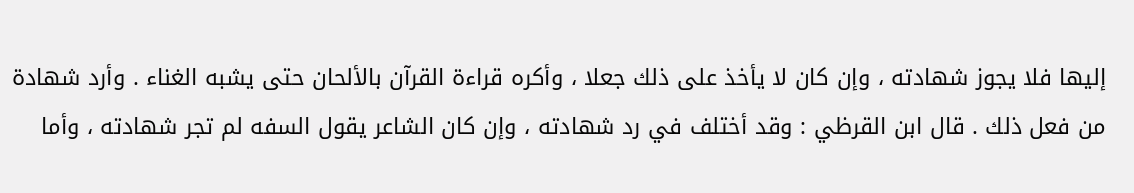إليها فلا يجوز شهادته ، وإن كان لا يأخذ على ذلك جعلا ، وأكره قراءة القرآن بالألحان حتى يشبه الغناء . وأرد شهادة من فعل ذلك . قال ابن القرظي : وقد أختلف في رد شهادته ، وإن كان الشاعر يقول السفه لم تجر شهادته ، وأما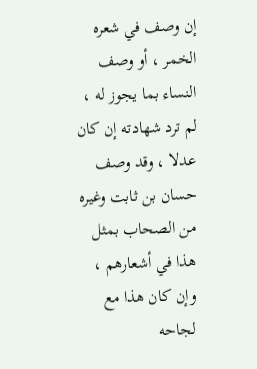إن وصف في شعره الخمر ، أو وصف النساء بما يجوز له ، لم ترد شهادته إن كان عدلا ، وقد وصف حسان بن ثابت وغيره من الصحاب بمثل هذا في أشعارهم ، وإن كان هذا مع لجاحه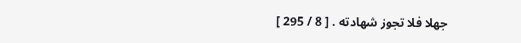جهلا فلا تجوز شهادته . [ 8 / 295 ]